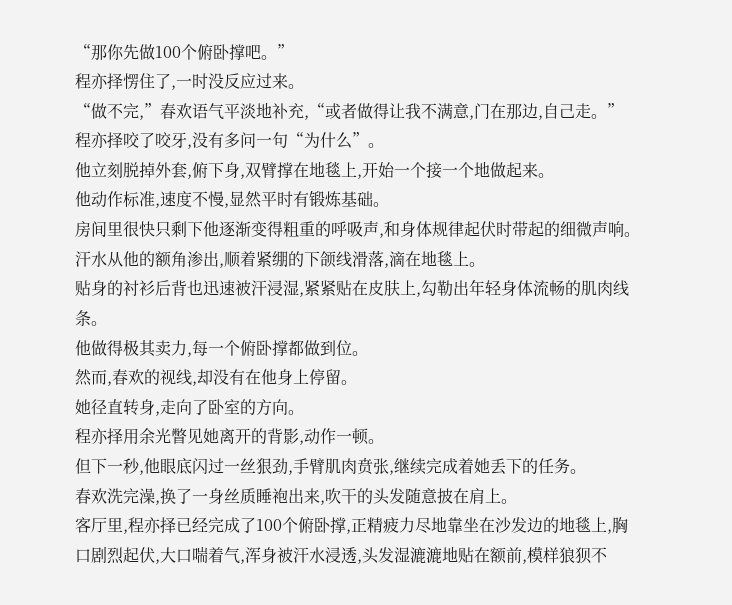“那你先做100个俯卧撑吧。”
程亦择愣住了,一时没反应过来。
“做不完,”春欢语气平淡地补充,“或者做得让我不满意,门在那边,自己走。”
程亦择咬了咬牙,没有多问一句“为什么”。
他立刻脱掉外套,俯下身,双臂撑在地毯上,开始一个接一个地做起来。
他动作标准,速度不慢,显然平时有锻炼基础。
房间里很快只剩下他逐渐变得粗重的呼吸声,和身体规律起伏时带起的细微声响。
汗水从他的额角渗出,顺着紧绷的下颌线滑落,滴在地毯上。
贴身的衬衫后背也迅速被汗浸湿,紧紧贴在皮肤上,勾勒出年轻身体流畅的肌肉线条。
他做得极其卖力,每一个俯卧撑都做到位。
然而,春欢的视线,却没有在他身上停留。
她径直转身,走向了卧室的方向。
程亦择用余光瞥见她离开的背影,动作一顿。
但下一秒,他眼底闪过一丝狠劲,手臂肌肉贲张,继续完成着她丢下的任务。
春欢洗完澡,换了一身丝质睡袍出来,吹干的头发随意披在肩上。
客厅里,程亦择已经完成了100个俯卧撑,正精疲力尽地靠坐在沙发边的地毯上,胸口剧烈起伏,大口喘着气,浑身被汗水浸透,头发湿漉漉地贴在额前,模样狼狈不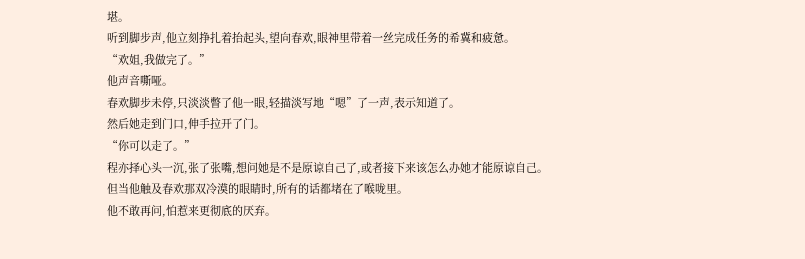堪。
听到脚步声,他立刻挣扎着抬起头,望向春欢,眼神里带着一丝完成任务的希冀和疲惫。
“欢姐,我做完了。”
他声音嘶哑。
春欢脚步未停,只淡淡瞥了他一眼,轻描淡写地“嗯”了一声,表示知道了。
然后她走到门口,伸手拉开了门。
“你可以走了。”
程亦择心头一沉,张了张嘴,想问她是不是原谅自己了,或者接下来该怎么办她才能原谅自己。
但当他触及春欢那双冷漠的眼睛时,所有的话都堵在了喉咙里。
他不敢再问,怕惹来更彻底的厌弃。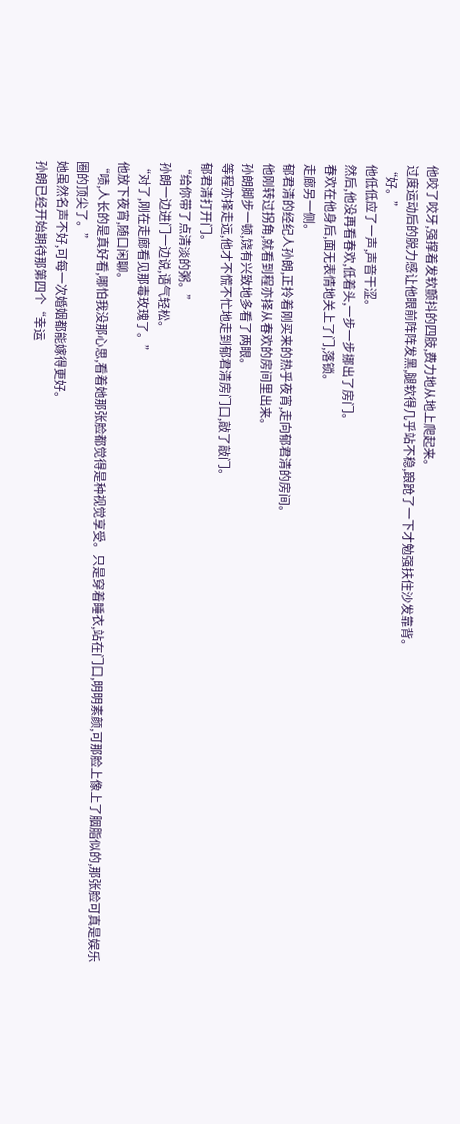他咬了咬牙,强撑着发软颤抖的四肢,费力地从地上爬起来。
过度运动后的脱力感让他眼前阵阵发黑,腿软得几乎站不稳,踉跄了一下才勉强扶住沙发靠背。
“好。”
他低低应了一声,声音干涩。
然后,他没再看春欢,低着头,一步一步挪出了房门。
春欢在他身后,面无表情地关上了门,落锁。
走廊另一侧。
郁君清的经纪人孙朗,正拎着刚买来的热乎夜宵,走向郁君清的房间。
他刚转过拐角,就看到程亦择从春欢的房间里出来。
孙朗脚步一顿,饶有兴致地多看了两眼。
等程亦择走远,他才不慌不忙地走到郁君清房门口,敲了敲门。
郁君清打开门。
“给你带了点清淡的粥。”
孙朗一边进门一边说,语气轻松。
“对了,刚在走廊看见那毒玫瑰了。”
他放下夜宵,随口闲聊。
“啧,人长的是真好看,哪怕我没那心思,看着她那张脸都觉得是种视觉享受。只是穿着睡衣,站在门口,明明素颜,可那脸上像上了胭脂似的,那张脸可真是娱乐圈的顶尖了。”
她虽然名声不好,可每一次婚姻都能嫁得更好。
孙朗已经开始期待那第四个“幸运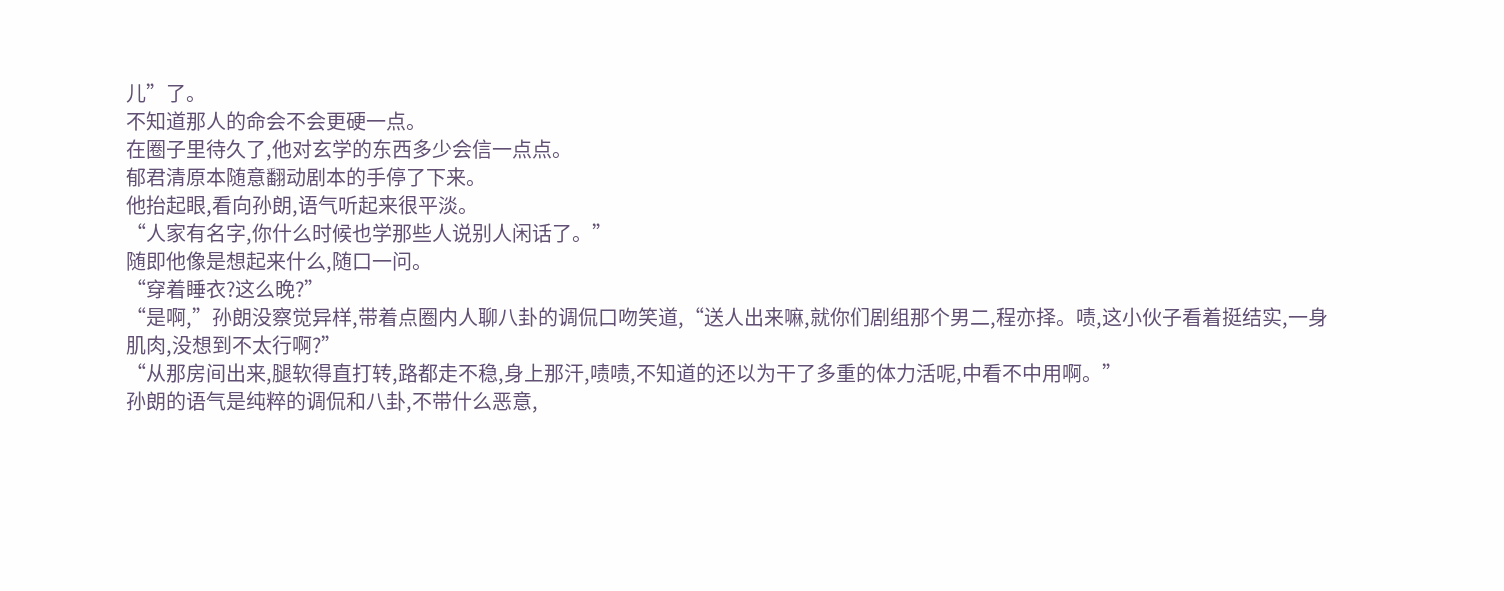儿”了。
不知道那人的命会不会更硬一点。
在圈子里待久了,他对玄学的东西多少会信一点点。
郁君清原本随意翻动剧本的手停了下来。
他抬起眼,看向孙朗,语气听起来很平淡。
“人家有名字,你什么时候也学那些人说别人闲话了。”
随即他像是想起来什么,随口一问。
“穿着睡衣?这么晚?”
“是啊,”孙朗没察觉异样,带着点圈内人聊八卦的调侃口吻笑道,“送人出来嘛,就你们剧组那个男二,程亦择。啧,这小伙子看着挺结实,一身肌肉,没想到不太行啊?”
“从那房间出来,腿软得直打转,路都走不稳,身上那汗,啧啧,不知道的还以为干了多重的体力活呢,中看不中用啊。”
孙朗的语气是纯粹的调侃和八卦,不带什么恶意,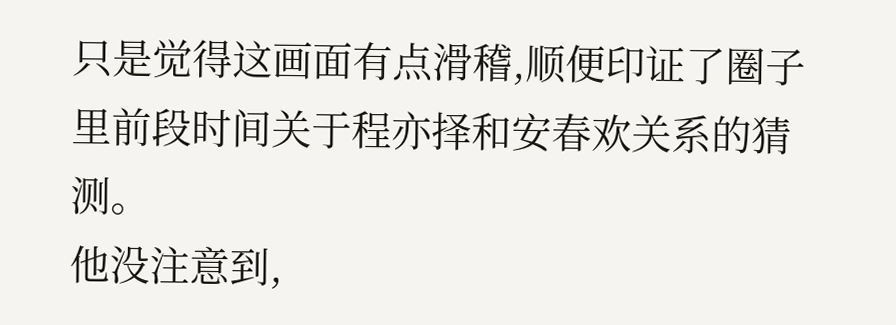只是觉得这画面有点滑稽,顺便印证了圈子里前段时间关于程亦择和安春欢关系的猜测。
他没注意到,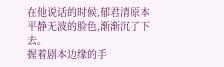在他说话的时候,郁君清原本平静无波的脸色,渐渐沉了下去。
握着剧本边缘的手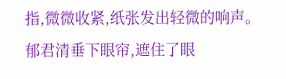指,微微收紧,纸张发出轻微的响声。
郁君清垂下眼帘,遮住了眼